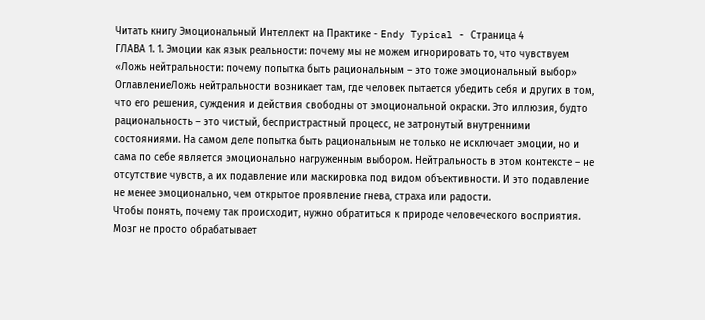Читать книгу Эмоциональный Интеллект на Практике - Endy Typical - Страница 4
ГЛАВА 1. 1. Эмоции как язык реальности: почему мы не можем игнорировать то, что чувствуем
«Ложь нейтральности: почему попытка быть рациональным – это тоже эмоциональный выбор»
ОглавлениеЛожь нейтральности возникает там, где человек пытается убедить себя и других в том, что его решения, суждения и действия свободны от эмоциональной окраски. Это иллюзия, будто рациональность – это чистый, беспристрастный процесс, не затронутый внутренними состояниями. На самом деле попытка быть рациональным не только не исключает эмоции, но и сама по себе является эмоционально нагруженным выбором. Нейтральность в этом контексте – не отсутствие чувств, а их подавление или маскировка под видом объективности. И это подавление не менее эмоционально, чем открытое проявление гнева, страха или радости.
Чтобы понять, почему так происходит, нужно обратиться к природе человеческого восприятия. Мозг не просто обрабатывает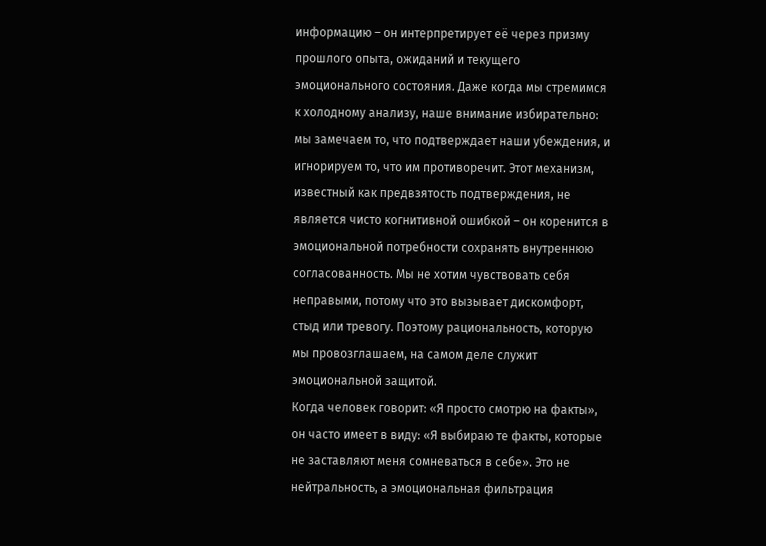информацию – он интерпретирует её через призму прошлого опыта, ожиданий и текущего эмоционального состояния. Даже когда мы стремимся к холодному анализу, наше внимание избирательно: мы замечаем то, что подтверждает наши убеждения, и игнорируем то, что им противоречит. Этот механизм, известный как предвзятость подтверждения, не является чисто когнитивной ошибкой – он коренится в эмоциональной потребности сохранять внутреннюю согласованность. Мы не хотим чувствовать себя неправыми, потому что это вызывает дискомфорт, стыд или тревогу. Поэтому рациональность, которую мы провозглашаем, на самом деле служит эмоциональной защитой.
Когда человек говорит: «Я просто смотрю на факты», он часто имеет в виду: «Я выбираю те факты, которые не заставляют меня сомневаться в себе». Это не нейтральность, а эмоциональная фильтрация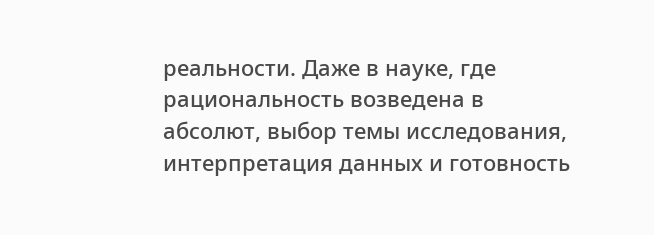реальности. Даже в науке, где рациональность возведена в абсолют, выбор темы исследования, интерпретация данных и готовность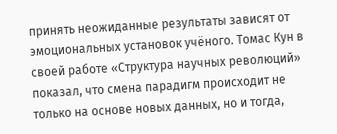принять неожиданные результаты зависят от эмоциональных установок учёного. Томас Кун в своей работе «Структура научных революций» показал, что смена парадигм происходит не только на основе новых данных, но и тогда,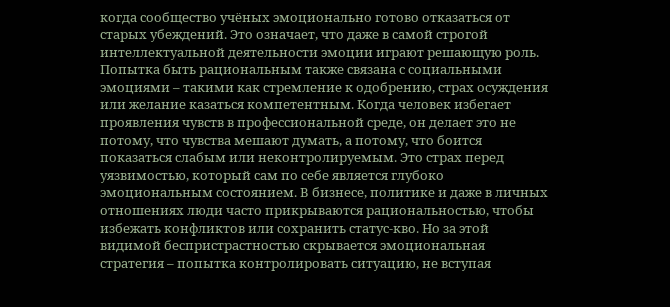когда сообщество учёных эмоционально готово отказаться от старых убеждений. Это означает, что даже в самой строгой интеллектуальной деятельности эмоции играют решающую роль.
Попытка быть рациональным также связана с социальными эмоциями – такими как стремление к одобрению, страх осуждения или желание казаться компетентным. Когда человек избегает проявления чувств в профессиональной среде, он делает это не потому, что чувства мешают думать, а потому, что боится показаться слабым или неконтролируемым. Это страх перед уязвимостью, который сам по себе является глубоко эмоциональным состоянием. В бизнесе, политике и даже в личных отношениях люди часто прикрываются рациональностью, чтобы избежать конфликтов или сохранить статус-кво. Но за этой видимой беспристрастностью скрывается эмоциональная стратегия – попытка контролировать ситуацию, не вступая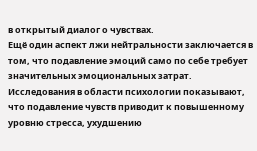в открытый диалог о чувствах.
Ещё один аспект лжи нейтральности заключается в том, что подавление эмоций само по себе требует значительных эмоциональных затрат. Исследования в области психологии показывают, что подавление чувств приводит к повышенному уровню стресса, ухудшению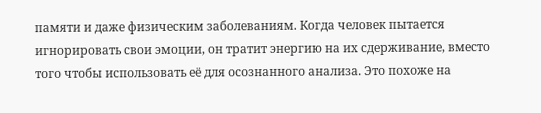памяти и даже физическим заболеваниям. Когда человек пытается игнорировать свои эмоции, он тратит энергию на их сдерживание, вместо того чтобы использовать её для осознанного анализа. Это похоже на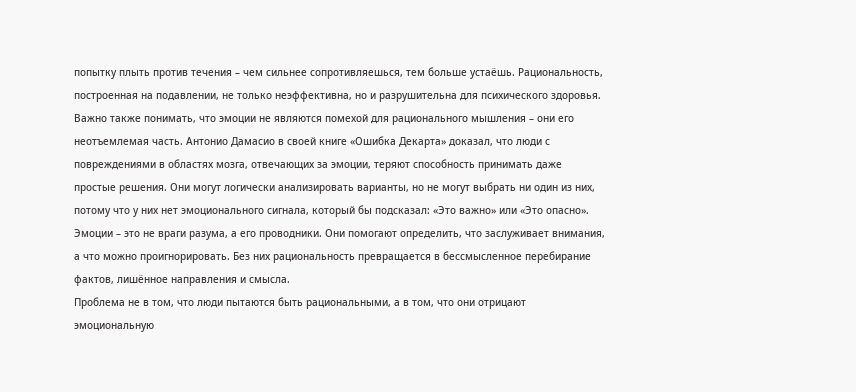попытку плыть против течения – чем сильнее сопротивляешься, тем больше устаёшь. Рациональность, построенная на подавлении, не только неэффективна, но и разрушительна для психического здоровья.
Важно также понимать, что эмоции не являются помехой для рационального мышления – они его неотъемлемая часть. Антонио Дамасио в своей книге «Ошибка Декарта» доказал, что люди с повреждениями в областях мозга, отвечающих за эмоции, теряют способность принимать даже простые решения. Они могут логически анализировать варианты, но не могут выбрать ни один из них, потому что у них нет эмоционального сигнала, который бы подсказал: «Это важно» или «Это опасно». Эмоции – это не враги разума, а его проводники. Они помогают определить, что заслуживает внимания, а что можно проигнорировать. Без них рациональность превращается в бессмысленное перебирание фактов, лишённое направления и смысла.
Проблема не в том, что люди пытаются быть рациональными, а в том, что они отрицают эмоциональную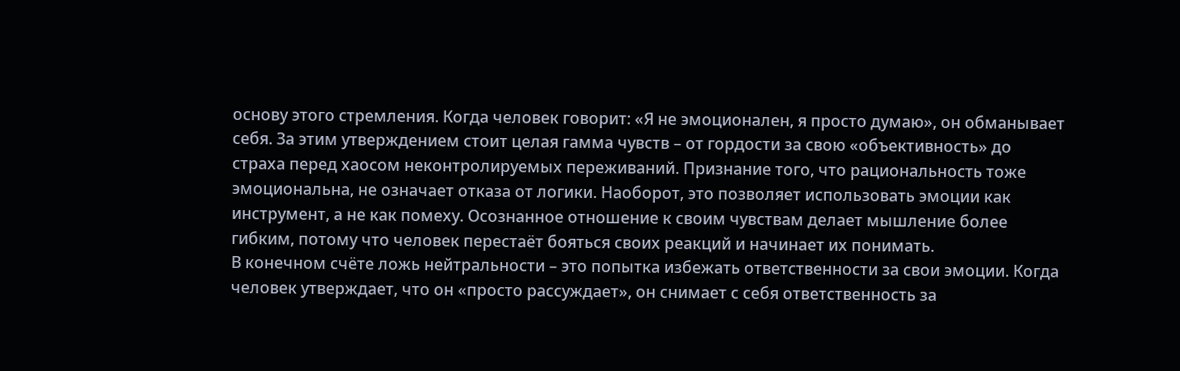основу этого стремления. Когда человек говорит: «Я не эмоционален, я просто думаю», он обманывает себя. За этим утверждением стоит целая гамма чувств – от гордости за свою «объективность» до страха перед хаосом неконтролируемых переживаний. Признание того, что рациональность тоже эмоциональна, не означает отказа от логики. Наоборот, это позволяет использовать эмоции как инструмент, а не как помеху. Осознанное отношение к своим чувствам делает мышление более гибким, потому что человек перестаёт бояться своих реакций и начинает их понимать.
В конечном счёте ложь нейтральности – это попытка избежать ответственности за свои эмоции. Когда человек утверждает, что он «просто рассуждает», он снимает с себя ответственность за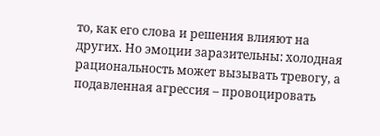то, как его слова и решения влияют на других. Но эмоции заразительны: холодная рациональность может вызывать тревогу, а подавленная агрессия – провоцировать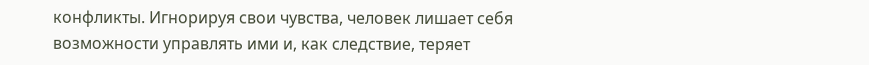конфликты. Игнорируя свои чувства, человек лишает себя возможности управлять ими и, как следствие, теряет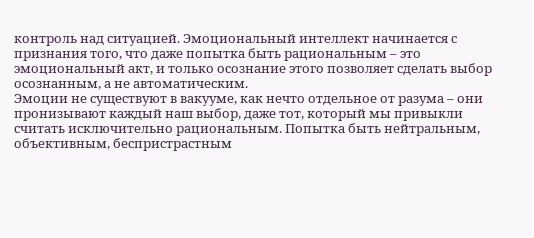контроль над ситуацией. Эмоциональный интеллект начинается с признания того, что даже попытка быть рациональным – это эмоциональный акт, и только осознание этого позволяет сделать выбор осознанным, а не автоматическим.
Эмоции не существуют в вакууме, как нечто отдельное от разума – они пронизывают каждый наш выбор, даже тот, который мы привыкли считать исключительно рациональным. Попытка быть нейтральным, объективным, беспристрастным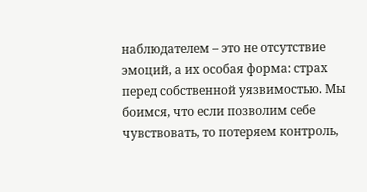наблюдателем – это не отсутствие эмоций, а их особая форма: страх перед собственной уязвимостью. Мы боимся, что если позволим себе чувствовать, то потеряем контроль,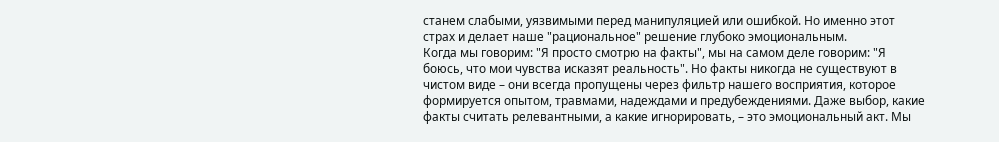станем слабыми, уязвимыми перед манипуляцией или ошибкой. Но именно этот страх и делает наше "рациональное" решение глубоко эмоциональным.
Когда мы говорим: "Я просто смотрю на факты", мы на самом деле говорим: "Я боюсь, что мои чувства исказят реальность". Но факты никогда не существуют в чистом виде – они всегда пропущены через фильтр нашего восприятия, которое формируется опытом, травмами, надеждами и предубеждениями. Даже выбор, какие факты считать релевантными, а какие игнорировать, – это эмоциональный акт. Мы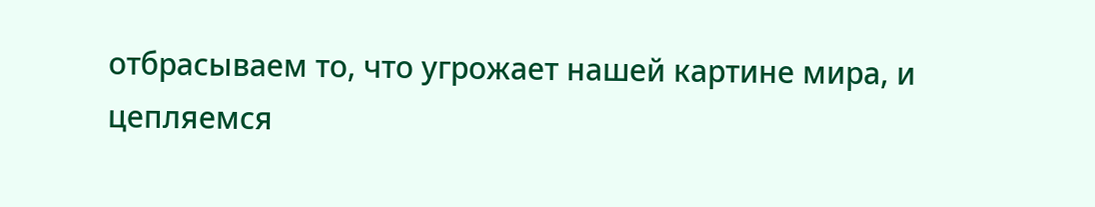отбрасываем то, что угрожает нашей картине мира, и цепляемся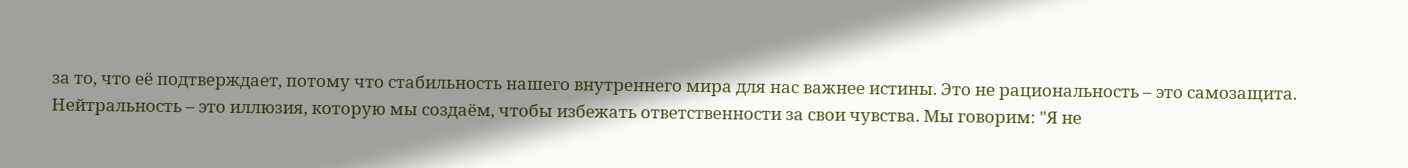за то, что её подтверждает, потому что стабильность нашего внутреннего мира для нас важнее истины. Это не рациональность – это самозащита.
Нейтральность – это иллюзия, которую мы создаём, чтобы избежать ответственности за свои чувства. Мы говорим: "Я не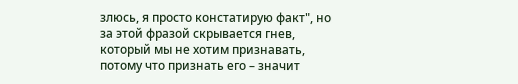злюсь, я просто констатирую факт", но за этой фразой скрывается гнев, который мы не хотим признавать, потому что признать его – значит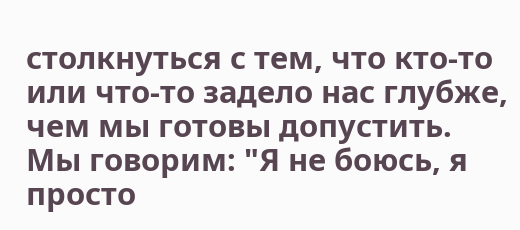столкнуться с тем, что кто-то или что-то задело нас глубже, чем мы готовы допустить. Мы говорим: "Я не боюсь, я просто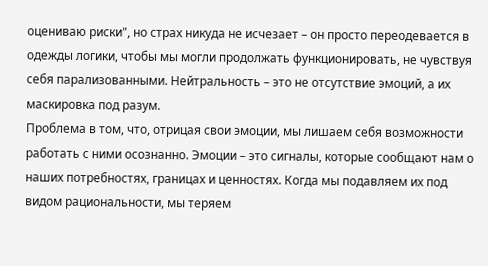оцениваю риски", но страх никуда не исчезает – он просто переодевается в одежды логики, чтобы мы могли продолжать функционировать, не чувствуя себя парализованными. Нейтральность – это не отсутствие эмоций, а их маскировка под разум.
Проблема в том, что, отрицая свои эмоции, мы лишаем себя возможности работать с ними осознанно. Эмоции – это сигналы, которые сообщают нам о наших потребностях, границах и ценностях. Когда мы подавляем их под видом рациональности, мы теряем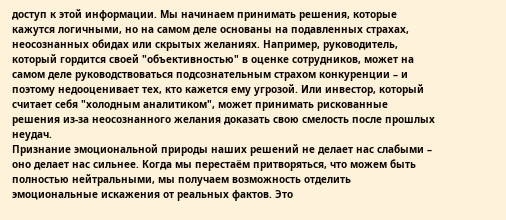доступ к этой информации. Мы начинаем принимать решения, которые кажутся логичными, но на самом деле основаны на подавленных страхах, неосознанных обидах или скрытых желаниях. Например, руководитель, который гордится своей "объективностью" в оценке сотрудников, может на самом деле руководствоваться подсознательным страхом конкуренции – и поэтому недооценивает тех, кто кажется ему угрозой. Или инвестор, который считает себя "холодным аналитиком", может принимать рискованные решения из-за неосознанного желания доказать свою смелость после прошлых неудач.
Признание эмоциональной природы наших решений не делает нас слабыми – оно делает нас сильнее. Когда мы перестаём притворяться, что можем быть полностью нейтральными, мы получаем возможность отделить эмоциональные искажения от реальных фактов. Это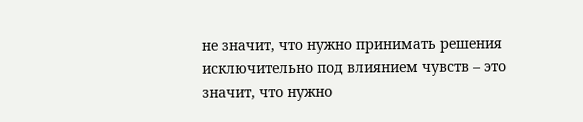не значит, что нужно принимать решения исключительно под влиянием чувств – это значит, что нужно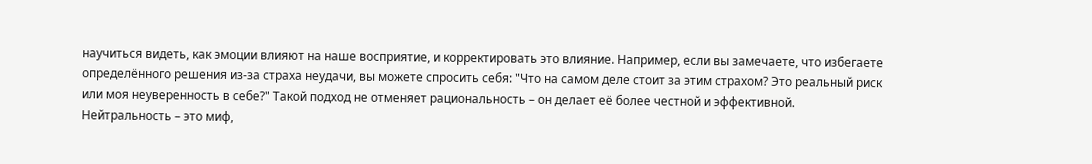научиться видеть, как эмоции влияют на наше восприятие, и корректировать это влияние. Например, если вы замечаете, что избегаете определённого решения из-за страха неудачи, вы можете спросить себя: "Что на самом деле стоит за этим страхом? Это реальный риск или моя неуверенность в себе?" Такой подход не отменяет рациональность – он делает её более честной и эффективной.
Нейтральность – это миф,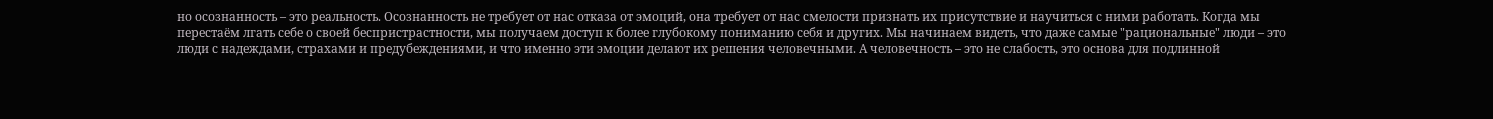но осознанность – это реальность. Осознанность не требует от нас отказа от эмоций, она требует от нас смелости признать их присутствие и научиться с ними работать. Когда мы перестаём лгать себе о своей беспристрастности, мы получаем доступ к более глубокому пониманию себя и других. Мы начинаем видеть, что даже самые "рациональные" люди – это люди с надеждами, страхами и предубеждениями, и что именно эти эмоции делают их решения человечными. А человечность – это не слабость, это основа для подлинной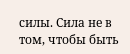силы. Сила не в том, чтобы быть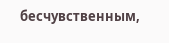бесчувственным,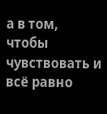а в том, чтобы чувствовать и всё равно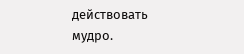действовать мудро.